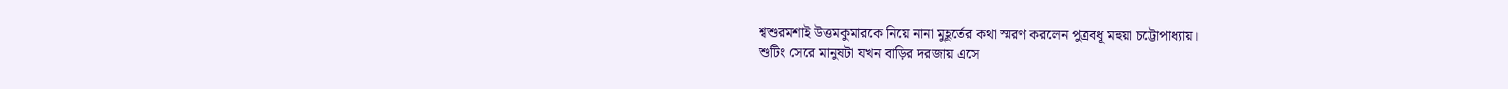শ্বশুরমশাই উত্তমকুমারকে নিয়ে নানা মুহূর্তের কথা স্মরণ করলেন পুত্রবধূ মহুয়া চট্টোপাধ্যায়।
শুটিং সেরে মানুষটা যখন বাড়ির দরজায় এসে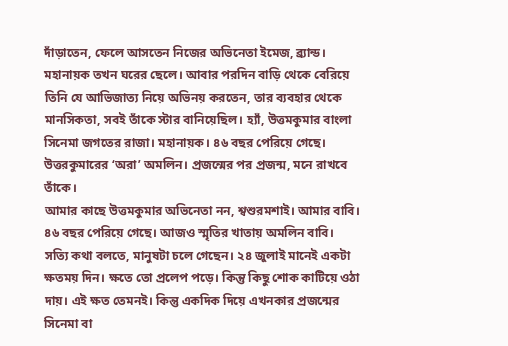দাঁড়াতেন, ফেলে আসতেন নিজের অভিনেতা ইমেজ, ব্র্যান্ড। মহানায়ক তখন ঘরের ছেলে। আবার পরদিন বাড়ি থেকে বেরিয়ে তিনি যে আভিজাত্য নিয়ে অভিনয় করতেন, তার ব্যবহার থেকে মানসিকতা, সবই তাঁকে স্টার বানিয়েছিল। হ্যাঁ, উত্তমকুমার বাংলা সিনেমা জগতের রাজা। মহানায়ক। ৪৬ বছর পেরিয়ে গেছে। উত্তরকুমারের ‘অরা’ অমলিন। প্রজন্মের পর প্রজন্ম, মনে রাখবে তাঁকে।
আমার কাছে উত্তমকুমার অভিনেতা নন, শ্বশুরমশাই। আমার বাবি। ৪৬ বছর পেরিয়ে গেছে। আজও স্মৃতির খাতায় অমলিন বাবি।
সত্যি কথা বলতে, মানুষটা চলে গেছেন। ২৪ জুলাই মানেই একটা ক্ষতময় দিন। ক্ষতে তো প্রলেপ পড়ে। কিন্তু কিছু শোক কাটিয়ে ওঠা দায়। এই ক্ষত তেমনই। কিন্তু একদিক দিয়ে এখনকার প্রজন্মের সিনেমা বা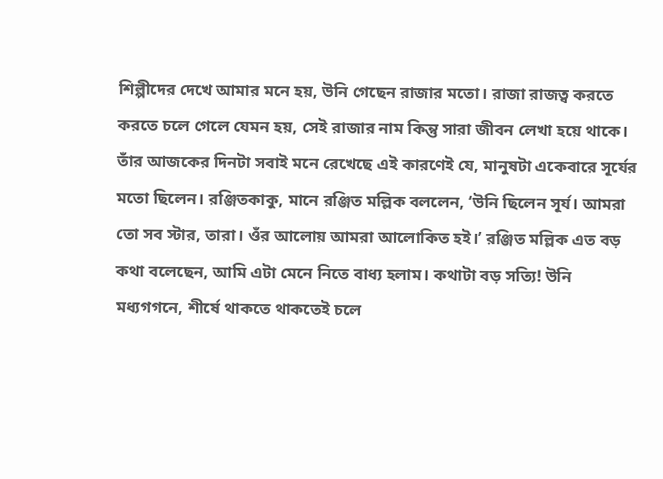শিল্পীদের দেখে আমার মনে হয়, উনি গেছেন রাজার মতো। রাজা রাজত্ব করতে করতে চলে গেলে যেমন হয়, সেই রাজার নাম কিন্তু সারা জীবন লেখা হয়ে থাকে। তাঁর আজকের দিনটা সবাই মনে রেখেছে এই কারণেই যে, মানুষটা একেবারে সূর্যের মতো ছিলেন। রঞ্জিতকাকু, মানে রঞ্জিত মল্লিক বললেন, ‘উনি ছিলেন সূর্য। আমরা তো সব স্টার, তারা। ওঁর আলোয় আমরা আলোকিত হই।’ রঞ্জিত মল্লিক এত বড় কথা বলেছেন, আমি এটা মেনে নিতে বাধ্য হলাম। কথাটা বড় সত্যি! উনি মধ্যগগনে, শীর্ষে থাকতে থাকতেই চলে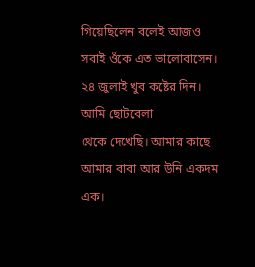গিয়েছিলেন বলেই আজও সবাই ওঁকে এত ভালোবাসেন।
২৪ জুলাই খুব কষ্টের দিন। আমি ছোটবেলা
থেকে দেখেছি। আমার কাছে আমার বাবা আর উনি একদম এক।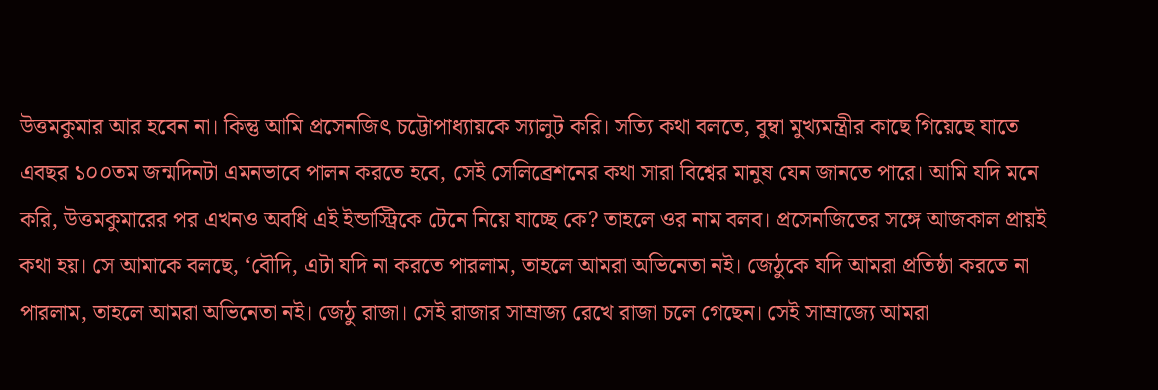উত্তমকুমার আর হবেন না। কিন্তু আমি প্রসেনজিৎ চট্টোপাধ্যায়কে স্যালুট করি। সত্যি কথা বলতে, বুম্বা মুখ্যমন্ত্রীর কাছে গিয়েছে যাতে এবছর ১০০তম জন্মদিনটা এমনভাবে পালন করতে হবে, সেই সেলিব্রেশনের কথা সারা বিশ্বের মানুষ যেন জানতে পারে। আমি যদি মনে করি, উত্তমকুমারের পর এখনও অবধি এই ইন্ডাস্ট্রিকে টেনে নিয়ে যাচ্ছে কে? তাহলে ওর নাম বলব। প্রসেনজিতের সঙ্গে আজকাল প্রায়ই কথা হয়। সে আমাকে বলছে, ‘বৌদি, এটা যদি না করতে পারলাম, তাহলে আমরা অভিনেতা নই। জেঠুকে যদি আমরা প্রতিষ্ঠা করতে না পারলাম, তাহলে আমরা অভিনেতা নই। জেঠু রাজা। সেই রাজার সাম্রাজ্য রেখে রাজা চলে গেছেন। সেই সাম্রাজ্যে আমরা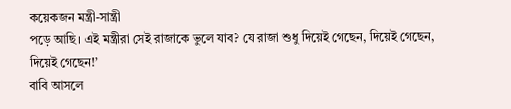কয়েকজন মন্ত্রী-সান্ত্রী
পড়ে আছি। এই মন্ত্রীরা সেই রাজাকে ভুলে যাব? যে রাজা শুধু দিয়েই গেছেন, দিয়েই গেছেন, দিয়েই গেছেন!’
বাবি আসলে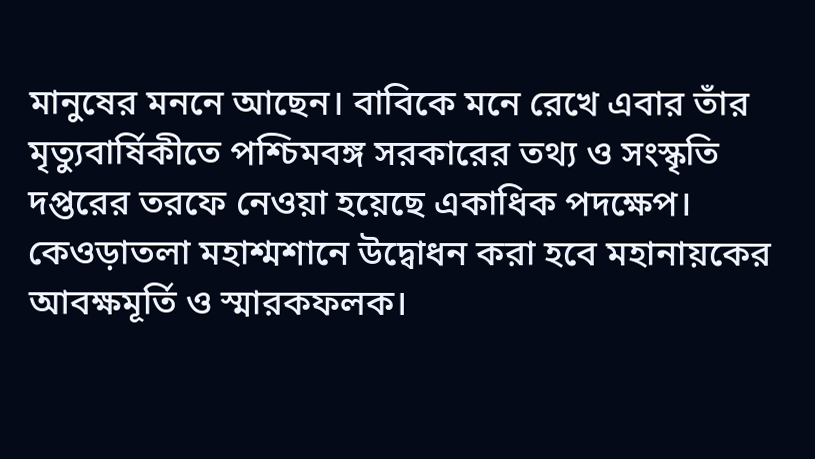মানুষের মননে আছেন। বাবিকে মনে রেখে এবার তাঁর মৃত্যুবার্ষিকীতে পশ্চিমবঙ্গ সরকারের তথ্য ও সংস্কৃতি দপ্তরের তরফে নেওয়া হয়েছে একাধিক পদক্ষেপ।
কেওড়াতলা মহাশ্মশানে উদ্বোধন করা হবে মহানায়কের আবক্ষমূর্তি ও স্মারকফলক।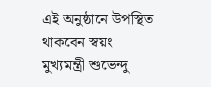এই অনুষ্ঠানে উপস্থিত থাকবেন স্বয়ং মুখ্যমন্ত্রী শুভেন্দু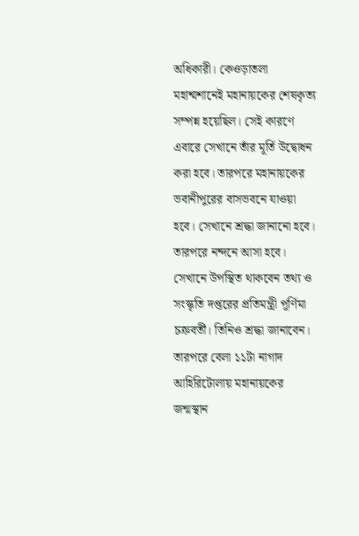অধিকারী। কেওড়াতলা মহাশ্মশানেই মহানায়কের শেষকৃত্য সম্পন্ন হয়েছিল। সেই কারণে এবারে সেখানে তাঁর মূর্তি উদ্বোধন করা হবে। তারপরে মহানায়কের ভবানীপুরের বাসভবনে যাওয়া হবে। সেখানে শ্রদ্ধা জানানো হবে। তারপরে নন্দনে আসা হবে। সেখানে উপস্থিত থাকবেন তথ্য ও সংস্কৃতি দপ্তরের প্রতিমন্ত্রী পূর্ণিমা চক্রবর্তী। তিনিও শ্রদ্ধা জানাবেন। তারপরে বেলা ১১টা নাগাদ আহিরিটোলায় মহানায়কের জন্মস্থান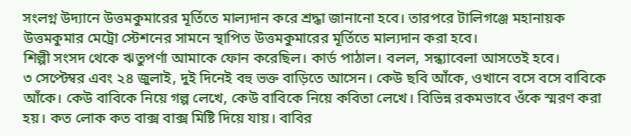সংলগ্ন উদ্যানে উত্তমকুমারের মূর্তিতে মাল্যদান করে শ্রদ্ধা জানানো হবে। তারপরে টালিগঞ্জে মহানায়ক উত্তমকুমার মেট্রো স্টেশনের সামনে স্থাপিত উত্তমকুমারের মূর্তিতে মাল্যদান করা হবে।
শিল্পী সংসদ থেকে ঋতুপর্ণা আমাকে ফোন করেছিল। কার্ড পাঠাল। বলল, সন্ধ্যাবেলা আসতেই হবে।
৩ সেপ্টেম্বর এবং ২৪ জুলাই, দুই দিনেই বহু ভক্ত বাড়িতে আসেন। কেউ ছবি আঁকে, ওখানে বসে বসে বাবিকে আঁকে। কেউ বাবিকে নিয়ে গল্প লেখে, কেউ বাবিকে নিয়ে কবিতা লেখে। বিভিন্ন রকমভাবে ওঁকে স্মরণ করা হয়। কত লোক কত বাক্স বাক্স মিষ্টি দিয়ে যায়। বাবির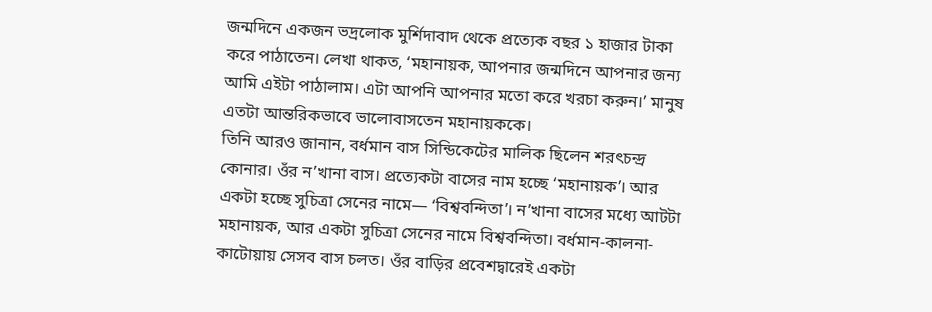জন্মদিনে একজন ভদ্রলোক মুর্শিদাবাদ থেকে প্রত্যেক বছর ১ হাজার টাকা করে পাঠাতেন। লেখা থাকত, ‘মহানায়ক, আপনার জন্মদিনে আপনার জন্য আমি এইটা পাঠালাম। এটা আপনি আপনার মতো করে খরচা করুন।’ মানুষ এতটা আন্তরিকভাবে ভালোবাসতেন মহানায়ককে।
তিনি আরও জানান, বর্ধমান বাস সিন্ডিকেটের মালিক ছিলেন শরৎচন্দ্র কোনার। ওঁর ন’খানা বাস। প্রত্যেকটা বাসের নাম হচ্ছে ‘মহানায়ক’। আর একটা হচ্ছে সুচিত্রা সেনের নামে— ‘বিশ্ববন্দিতা’। ন’খানা বাসের মধ্যে আটটা মহানায়ক, আর একটা সুচিত্রা সেনের নামে বিশ্ববন্দিতা। বর্ধমান-কালনা-কাটোয়ায় সেসব বাস চলত। ওঁর বাড়ির প্রবেশদ্বারেই একটা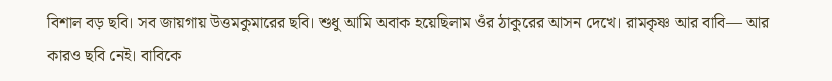বিশাল বড় ছবি। সব জায়গায় উত্তমকুমারের ছবি। শুধু আমি অবাক হয়েছিলাম ওঁর ঠাকুরের আসন দেখে। রামকৃষ্ণ আর বাবি— আর কারও ছবি নেই। বাবিকে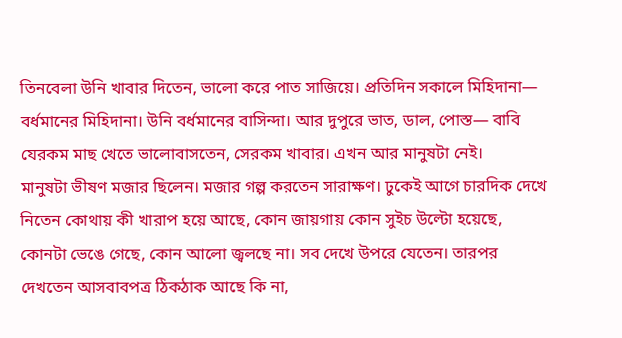তিনবেলা উনি খাবার দিতেন, ভালো করে পাত সাজিয়ে। প্রতিদিন সকালে মিহিদানা— বর্ধমানের মিহিদানা। উনি বর্ধমানের বাসিন্দা। আর দুপুরে ভাত, ডাল, পোস্ত— বাবি যেরকম মাছ খেতে ভালোবাসতেন, সেরকম খাবার। এখন আর মানুষটা নেই।
মানুষটা ভীষণ মজার ছিলেন। মজার গল্প করতেন সারাক্ষণ। ঢুকেই আগে চারদিক দেখে নিতেন কোথায় কী খারাপ হয়ে আছে, কোন জায়গায় কোন সুইচ উল্টো হয়েছে, কোনটা ভেঙে গেছে, কোন আলো জ্বলছে না। সব দেখে উপরে যেতেন। তারপর দেখতেন আসবাবপত্র ঠিকঠাক আছে কি না,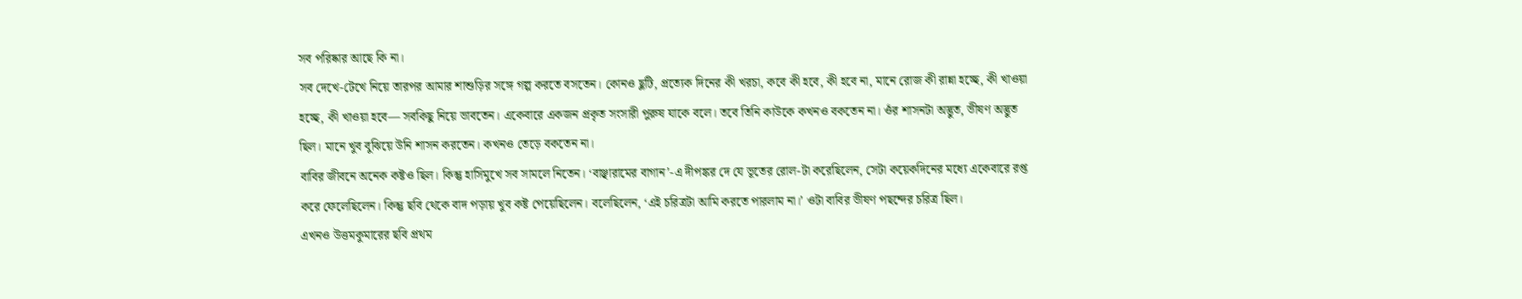সব পরিষ্কার আছে কি না।
সব দেখে-টেখে নিয়ে তারপর আমার শাশুড়ির সঙ্গে গল্প করতে বসতেন। কোনও ছুটি, প্রত্যেক দিনের কী খরচা, কবে কী হবে, কী হবে না, মানে রোজ কী রান্না হচ্ছে, কী খাওয়া হচ্ছে, কী খাওয়া হবে— সবকিছু নিয়ে ভাবতেন। একেবারে একজন প্রকৃত সংসারী পুরুষ যাকে বলে। তবে তিনি কাউকে কখনও বকতেন না। ওঁর শাসনটা অদ্ভুত, ভীষণ অদ্ভুত ছিল। মানে খুব বুঝিয়ে উনি শাসন করতেন। কখনও তেড়ে বকতেন না।
বাবির জীবনে অনেক কষ্টও ছিল। কিন্তু হাসিমুখে সব সামলে নিতেন। ‘বাঞ্ছারামের বাগান’-এ দীপঙ্কর দে যে ভূতের রোল-টা করেছিলেন, সেটা কয়েকদিনের মধ্যে একেবারে রপ্ত করে ফেলেছিলেন। কিন্তু ছবি থেকে বাদ পড়ায় খুব কষ্ট পেয়েছিলেন। বলেছিলেন, ‘এই চরিত্রটা আমি করতে পারলাম না।’ ওটা বাবির ভীষণ পছন্দের চরিত্র ছিল।
এখনও উত্তমকুমারের ছবি প্রথম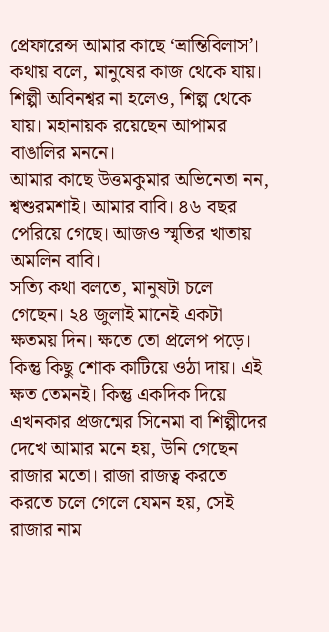প্রেফারেন্স আমার কাছে ‘ভ্রান্তিবিলাস’। কথায় বলে, মানুষের কাজ থেকে যায়। শিল্পী অবিনশ্বর না হলেও, শিল্প থেকে যায়। মহানায়ক রয়েছেন আপামর বাঙালির মননে।
আমার কাছে উত্তমকুমার অভিনেতা নন, শ্বশুরমশাই। আমার বাবি। ৪৬ বছর পেরিয়ে গেছে। আজও স্মৃতির খাতায় অমলিন বাবি।
সত্যি কথা বলতে, মানুষটা চলে গেছেন। ২৪ জুলাই মানেই একটা ক্ষতময় দিন। ক্ষতে তো প্রলেপ পড়ে। কিন্তু কিছু শোক কাটিয়ে ওঠা দায়। এই ক্ষত তেমনই। কিন্তু একদিক দিয়ে এখনকার প্রজন্মের সিনেমা বা শিল্পীদের দেখে আমার মনে হয়, উনি গেছেন রাজার মতো। রাজা রাজত্ব করতে করতে চলে গেলে যেমন হয়, সেই রাজার নাম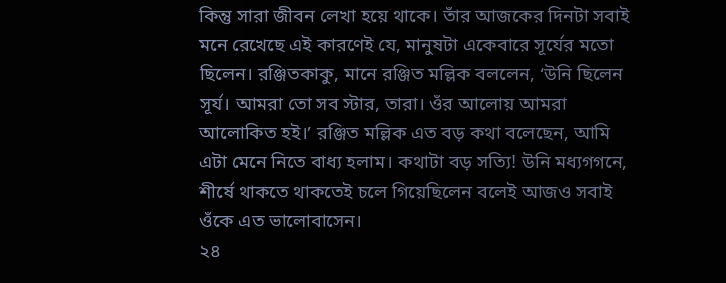কিন্তু সারা জীবন লেখা হয়ে থাকে। তাঁর আজকের দিনটা সবাই মনে রেখেছে এই কারণেই যে, মানুষটা একেবারে সূর্যের মতো ছিলেন। রঞ্জিতকাকু, মানে রঞ্জিত মল্লিক বললেন, ‘উনি ছিলেন সূর্য। আমরা তো সব স্টার, তারা। ওঁর আলোয় আমরা আলোকিত হই।’ রঞ্জিত মল্লিক এত বড় কথা বলেছেন, আমি এটা মেনে নিতে বাধ্য হলাম। কথাটা বড় সত্যি! উনি মধ্যগগনে, শীর্ষে থাকতে থাকতেই চলে গিয়েছিলেন বলেই আজও সবাই ওঁকে এত ভালোবাসেন।
২৪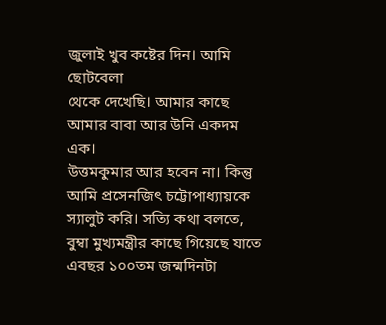জুলাই খুব কষ্টের দিন। আমি ছোটবেলা
থেকে দেখেছি। আমার কাছে আমার বাবা আর উনি একদম এক।
উত্তমকুমার আর হবেন না। কিন্তু আমি প্রসেনজিৎ চট্টোপাধ্যায়কে স্যালুট করি। সত্যি কথা বলতে, বুম্বা মুখ্যমন্ত্রীর কাছে গিয়েছে যাতে এবছর ১০০তম জন্মদিনটা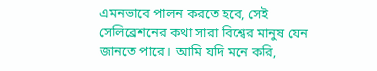এমনভাবে পালন করতে হবে, সেই সেলিব্রেশনের কথা সারা বিশ্বের মানুষ যেন জানতে পারে। আমি যদি মনে করি,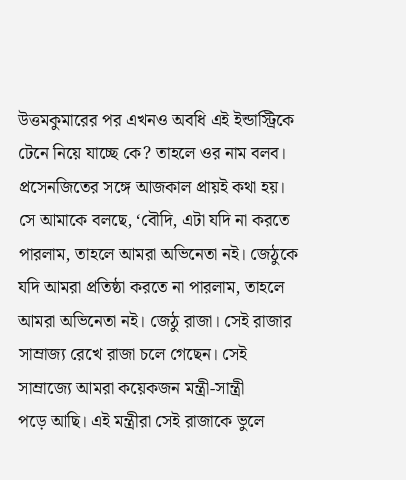উত্তমকুমারের পর এখনও অবধি এই ইন্ডাস্ট্রিকে টেনে নিয়ে যাচ্ছে কে? তাহলে ওর নাম বলব। প্রসেনজিতের সঙ্গে আজকাল প্রায়ই কথা হয়। সে আমাকে বলছে, ‘বৌদি, এটা যদি না করতে পারলাম, তাহলে আমরা অভিনেতা নই। জেঠুকে যদি আমরা প্রতিষ্ঠা করতে না পারলাম, তাহলে আমরা অভিনেতা নই। জেঠু রাজা। সেই রাজার সাম্রাজ্য রেখে রাজা চলে গেছেন। সেই সাম্রাজ্যে আমরা কয়েকজন মন্ত্রী-সান্ত্রী
পড়ে আছি। এই মন্ত্রীরা সেই রাজাকে ভুলে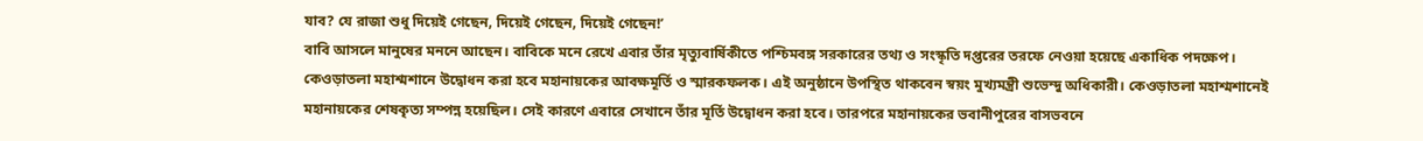যাব? যে রাজা শুধু দিয়েই গেছেন, দিয়েই গেছেন, দিয়েই গেছেন!’
বাবি আসলে মানুষের মননে আছেন। বাবিকে মনে রেখে এবার তাঁর মৃত্যুবার্ষিকীতে পশ্চিমবঙ্গ সরকারের তথ্য ও সংস্কৃতি দপ্তরের তরফে নেওয়া হয়েছে একাধিক পদক্ষেপ।
কেওড়াতলা মহাশ্মশানে উদ্বোধন করা হবে মহানায়কের আবক্ষমূর্তি ও স্মারকফলক। এই অনুষ্ঠানে উপস্থিত থাকবেন স্বয়ং মুখ্যমন্ত্রী শুভেন্দু অধিকারী। কেওড়াতলা মহাশ্মশানেই মহানায়কের শেষকৃত্য সম্পন্ন হয়েছিল। সেই কারণে এবারে সেখানে তাঁর মূর্তি উদ্বোধন করা হবে। তারপরে মহানায়কের ভবানীপুরের বাসভবনে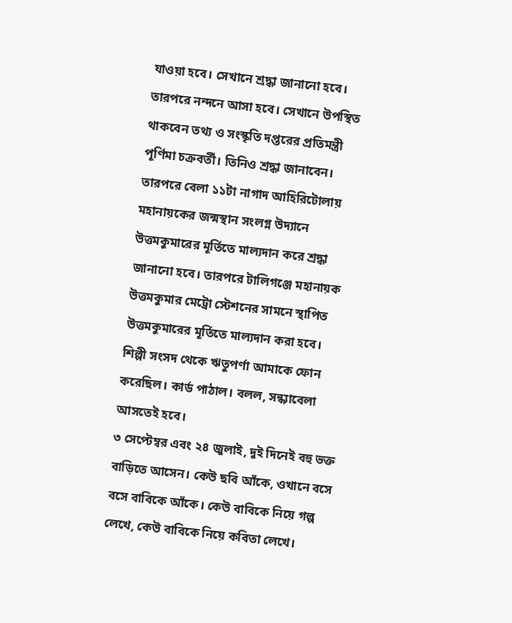যাওয়া হবে। সেখানে শ্রদ্ধা জানানো হবে। তারপরে নন্দনে আসা হবে। সেখানে উপস্থিত থাকবেন তথ্য ও সংস্কৃতি দপ্তরের প্রতিমন্ত্রী পূর্ণিমা চক্রবর্তী। তিনিও শ্রদ্ধা জানাবেন। তারপরে বেলা ১১টা নাগাদ আহিরিটোলায় মহানায়কের জন্মস্থান সংলগ্ন উদ্যানে উত্তমকুমারের মূর্তিতে মাল্যদান করে শ্রদ্ধা জানানো হবে। তারপরে টালিগঞ্জে মহানায়ক উত্তমকুমার মেট্রো স্টেশনের সামনে স্থাপিত উত্তমকুমারের মূর্তিতে মাল্যদান করা হবে।
শিল্পী সংসদ থেকে ঋতুপর্ণা আমাকে ফোন করেছিল। কার্ড পাঠাল। বলল, সন্ধ্যাবেলা আসতেই হবে।
৩ সেপ্টেম্বর এবং ২৪ জুলাই, দুই দিনেই বহু ভক্ত বাড়িতে আসেন। কেউ ছবি আঁকে, ওখানে বসে বসে বাবিকে আঁকে। কেউ বাবিকে নিয়ে গল্প লেখে, কেউ বাবিকে নিয়ে কবিতা লেখে।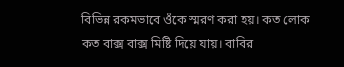বিভিন্ন রকমভাবে ওঁকে স্মরণ করা হয়। কত লোক কত বাক্স বাক্স মিষ্টি দিয়ে যায়। বাবির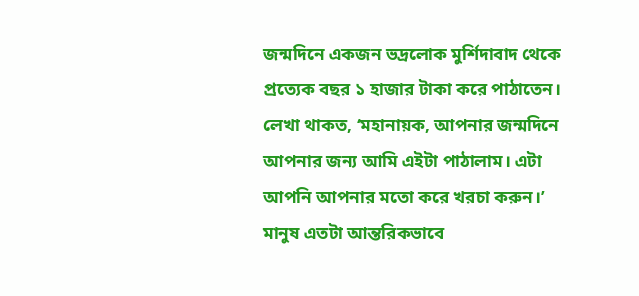জন্মদিনে একজন ভদ্রলোক মুর্শিদাবাদ থেকে প্রত্যেক বছর ১ হাজার টাকা করে পাঠাতেন। লেখা থাকত, ‘মহানায়ক, আপনার জন্মদিনে আপনার জন্য আমি এইটা পাঠালাম। এটা আপনি আপনার মতো করে খরচা করুন।’ মানুষ এতটা আন্তরিকভাবে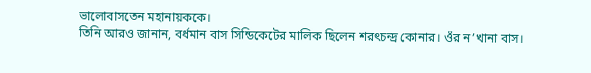ভালোবাসতেন মহানায়ককে।
তিনি আরও জানান, বর্ধমান বাস সিন্ডিকেটের মালিক ছিলেন শরৎচন্দ্র কোনার। ওঁর ন’খানা বাস।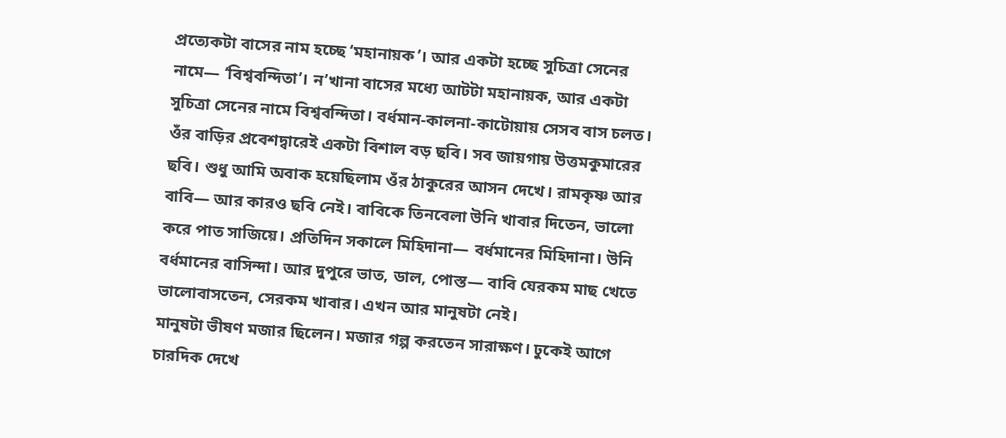প্রত্যেকটা বাসের নাম হচ্ছে ‘মহানায়ক’। আর একটা হচ্ছে সুচিত্রা সেনের নামে— ‘বিশ্ববন্দিতা’। ন’খানা বাসের মধ্যে আটটা মহানায়ক, আর একটা সুচিত্রা সেনের নামে বিশ্ববন্দিতা। বর্ধমান-কালনা-কাটোয়ায় সেসব বাস চলত। ওঁর বাড়ির প্রবেশদ্বারেই একটা বিশাল বড় ছবি। সব জায়গায় উত্তমকুমারের ছবি। শুধু আমি অবাক হয়েছিলাম ওঁর ঠাকুরের আসন দেখে। রামকৃষ্ণ আর বাবি— আর কারও ছবি নেই। বাবিকে তিনবেলা উনি খাবার দিতেন, ভালো করে পাত সাজিয়ে। প্রতিদিন সকালে মিহিদানা— বর্ধমানের মিহিদানা। উনি বর্ধমানের বাসিন্দা। আর দুপুরে ভাত, ডাল, পোস্ত— বাবি যেরকম মাছ খেতে ভালোবাসতেন, সেরকম খাবার। এখন আর মানুষটা নেই।
মানুষটা ভীষণ মজার ছিলেন। মজার গল্প করতেন সারাক্ষণ। ঢুকেই আগে চারদিক দেখে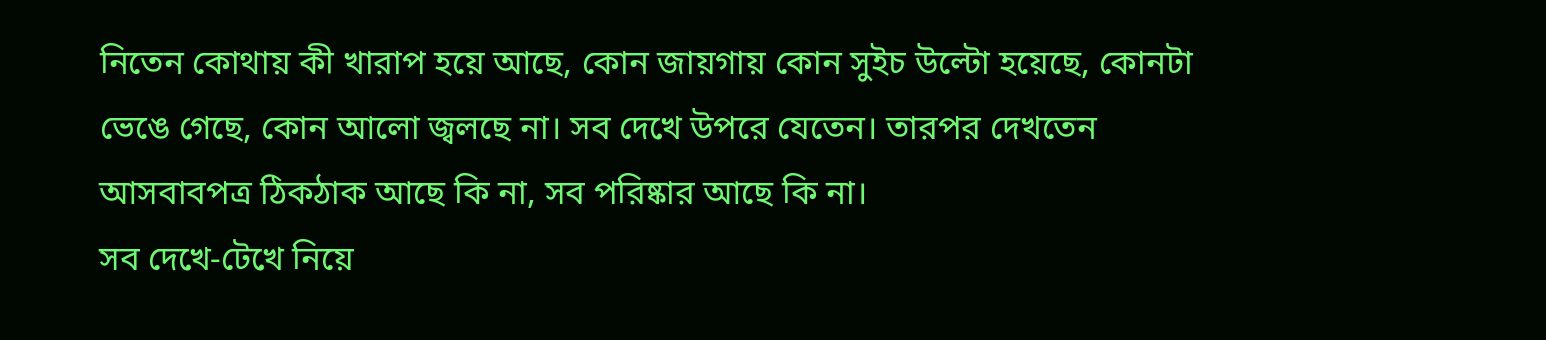নিতেন কোথায় কী খারাপ হয়ে আছে, কোন জায়গায় কোন সুইচ উল্টো হয়েছে, কোনটা ভেঙে গেছে, কোন আলো জ্বলছে না। সব দেখে উপরে যেতেন। তারপর দেখতেন আসবাবপত্র ঠিকঠাক আছে কি না, সব পরিষ্কার আছে কি না।
সব দেখে-টেখে নিয়ে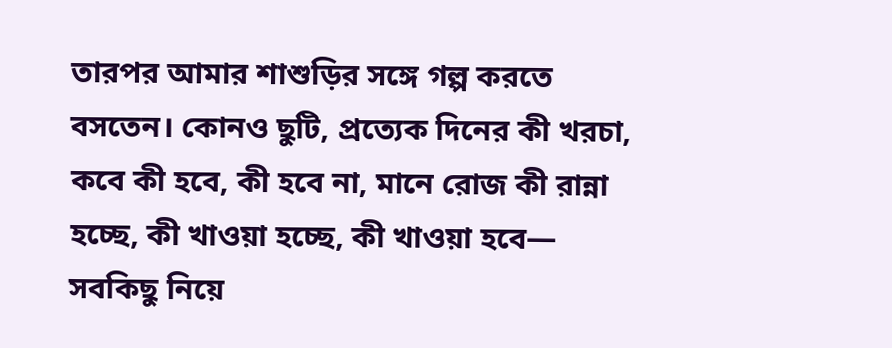তারপর আমার শাশুড়ির সঙ্গে গল্প করতে বসতেন। কোনও ছুটি, প্রত্যেক দিনের কী খরচা, কবে কী হবে, কী হবে না, মানে রোজ কী রান্না হচ্ছে, কী খাওয়া হচ্ছে, কী খাওয়া হবে— সবকিছু নিয়ে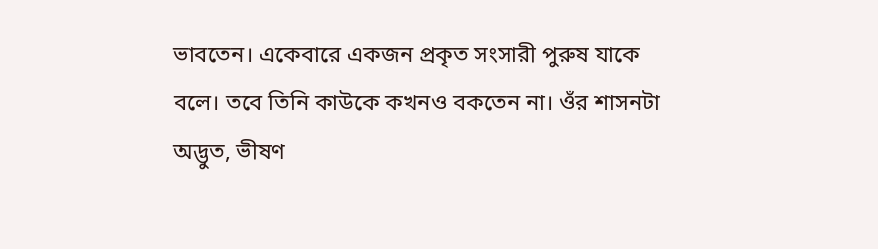ভাবতেন। একেবারে একজন প্রকৃত সংসারী পুরুষ যাকে বলে। তবে তিনি কাউকে কখনও বকতেন না। ওঁর শাসনটা অদ্ভুত, ভীষণ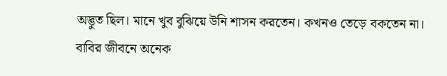অদ্ভুত ছিল। মানে খুব বুঝিয়ে উনি শাসন করতেন। কখনও তেড়ে বকতেন না।
বাবির জীবনে অনেক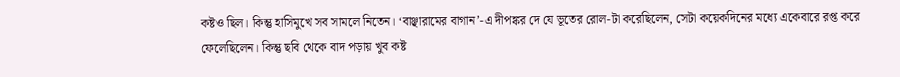কষ্টও ছিল। কিন্তু হাসিমুখে সব সামলে নিতেন। ‘বাঞ্ছারামের বাগান’-এ দীপঙ্কর দে যে ভূতের রোল-টা করেছিলেন, সেটা কয়েকদিনের মধ্যে একেবারে রপ্ত করে ফেলেছিলেন। কিন্তু ছবি থেকে বাদ পড়ায় খুব কষ্ট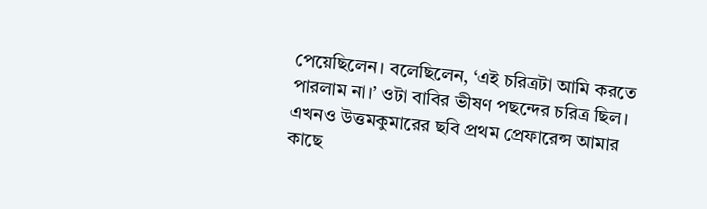পেয়েছিলেন। বলেছিলেন, ‘এই চরিত্রটা আমি করতে পারলাম না।’ ওটা বাবির ভীষণ পছন্দের চরিত্র ছিল।
এখনও উত্তমকুমারের ছবি প্রথম প্রেফারেন্স আমার কাছে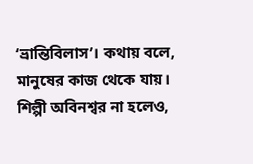‘ভ্রান্তিবিলাস’। কথায় বলে, মানুষের কাজ থেকে যায়। শিল্পী অবিনশ্বর না হলেও,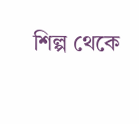শিল্প থেকে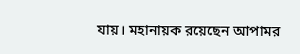যায়। মহানায়ক রয়েছেন আপামর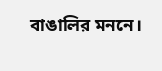বাঙালির মননে।